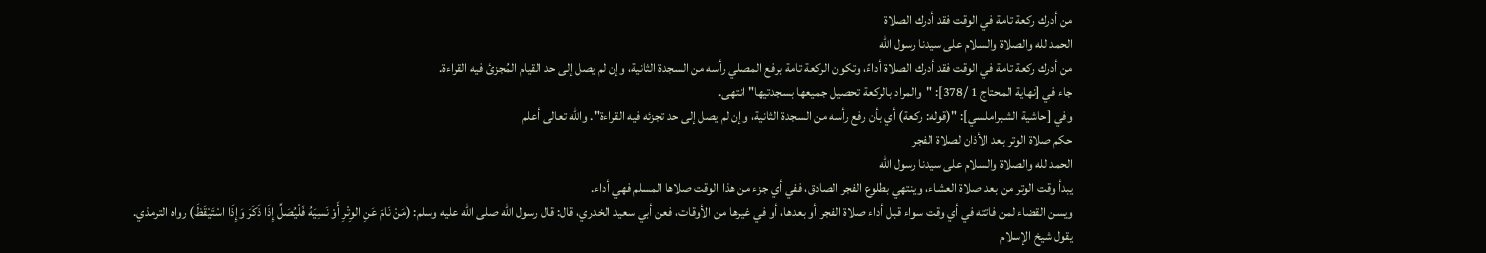من أدرك ركعة تامة في الوقت فقد أدرك الصلاة
الحمد لله والصلاة والسلام على سيدنا رسول الله
من أدرك ركعة تامة في الوقت فقد أدرك الصلاة أداءً، وتكون الركعة تامة برفع المصلي رأسه من السجدة الثانية، وإن لم يصل إلى حد القيام المُجزئ فيه القراءة.
جاء في [نهاية المحتاج 1 /378]: "والمراد بالركعة تحصيل جميعها بسجدتيها" انتهى.
وفي [حاشية الشبراملسي]: "(قوله: ركعة) أي بأن رفع رأسه من السجدة الثانية، وإن لم يصل إلى حد تجزئه فيه القراءة". والله تعالى أعلم
حكم صلاة الوتر بعد الأذان لصلاة الفجر
الحمد لله والصلاة والسلام على سيدنا رسول الله
يبدأ وقت الوتر من بعد صلاة العشاء، وينتهي بطلوع الفجر الصادق، ففي أي جزء من هذا الوقت صلاها المسلم فهي أداء.
ويسن القضاء لمن فاتته في أي وقت سواء قبل أداء صلاة الفجر أو بعدها، أو في غيرها من الأوقات، فعن أبي سعيد الخدري، قال: قال رسول الله صلى الله عليه وسلم: (مَنْ نَامَ عَنِ الوِتْرِ أَوْ نَسِيَهُ فَلْيُصَلِّ إِذَا ذَكَرَ وَإِذَا اسْتَيْقَظَ) رواه الترمذي.
يقول شيخ الإسلام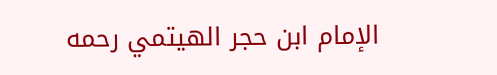الإمام ابن حجر الهيتمي رحمه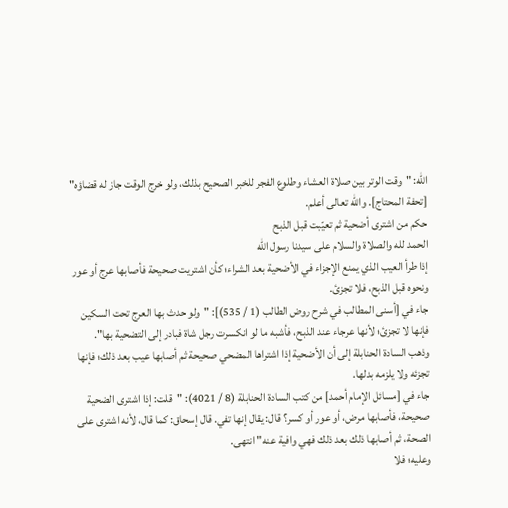الله: "وقت الوتر بين صلاة العشاء وطلوع الفجر للخبر الصحيح بذلك، ولو خرج الوقت جاز له قضاؤه" [تحفة المحتاج]. والله تعالى أعلم.
حكم من اشترى أضحية ثم تعيّبت قبل الذبح
الحمد لله والصلاة والسلام على سيدنا رسول الله
إذا طرأ العيب الذي يمنع الإجزاء في الأضحية بعد الشراء؛ كأن اشتريت صحيحة فأصابها عرج أو عور ونحوه قبل الذبح، فلا تجزئ.
جاء في [أسنى المطالب في شرح روض الطالب (1 / 535)]: "ولو حدث بها العرج تحت السكين فإنها لا تجزئ؛ لأنها عرجاء عند الذبح، فأشبه ما لو انكسرت رجل شاة فبادر إلى التضحية بها".
وذهب السادة الحنابلة إلى أن الأضحية إذا اشتراها المضحي صحيحة ثم أصابها عيب بعد ذلك؛ فإنها تجزئه ولا يلزمه بدلها.
جاء في [مسائل الإمام أحمد] من كتب السادة الحنابلة (8 / 4021): "قلت: إذا اشترى الضحية صحيحة، فأصابها مرض، أو عور أو كسر؟ قال: يقال إنها تفي. قال إسحاق: كما قال، لأنه اشترى على الصحة، ثم أصابها ذلك بعد ذلك فهي وافية عنه" انتهى.
وعليه؛ فلا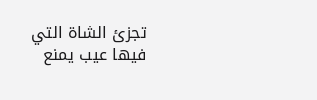تجزئ الشاة التي فيها عيب يمنع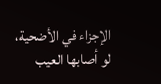الإجزاء في الأضحية، لو أصابها العيب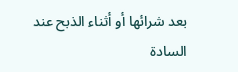بعد شرائها أو أثناء الذبح عند السادة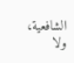الشافعية، ولا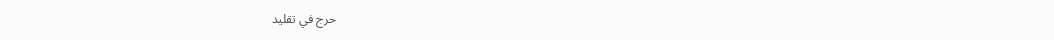حرج في تقليد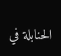الحنابلة في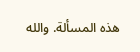هذه المسألة. والله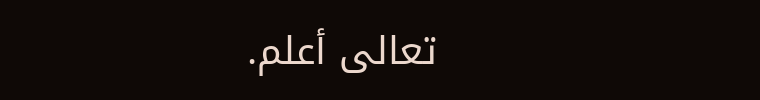تعالى أعلم.